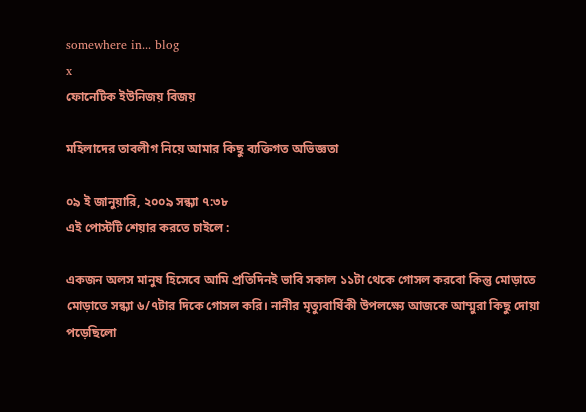somewhere in... blog
x
ফোনেটিক ইউনিজয় বিজয়

মহিলাদের তাবলীগ নিয়ে আমার কিছু ব্যক্তিগত অভিজ্ঞতা

০৯ ই জানুয়ারি, ২০০৯ সন্ধ্যা ৭:৩৮
এই পোস্টটি শেয়ার করতে চাইলে :

একজন অলস মানুষ হিসেবে আমি প্রতিদিনই ভাবি সকাল ১১টা থেকে গোসল করবো কিন্তু মোড়াতে মোড়াতে সন্ধ্যা ৬/৭টার দিকে গোসল করি। নানীর মৃত্যুবার্ষিকী উপলক্ষ্যে আজকে আম্মুরা কিছু দোয়া পড়েছিলো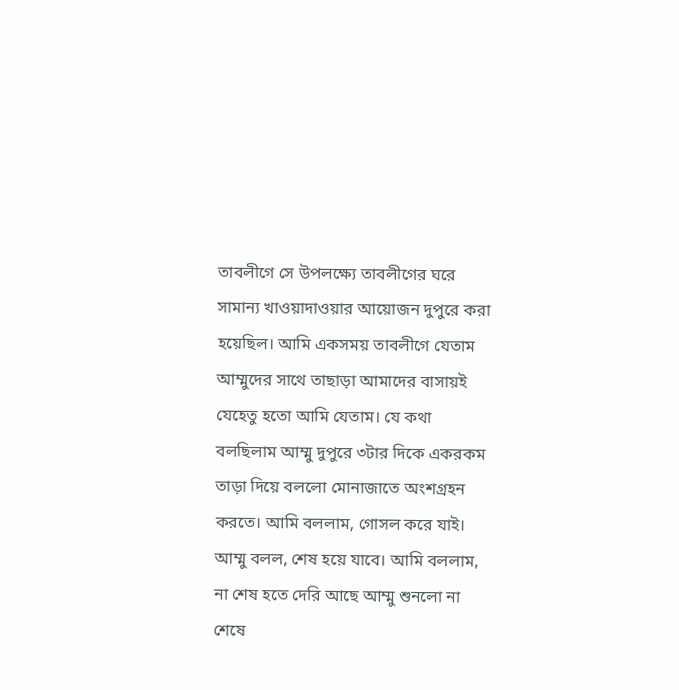তাবলীগে সে উপলক্ষ্যে তাবলীগের ঘরে সামান্য খাওয়াদাওয়ার আয়োজন দুপুরে করা হয়েছিল। আমি একসময় তাবলীগে যেতাম আম্মুদের সাথে তাছাড়া আমাদের বাসায়ই যেহেতু হতো আমি যেতাম। যে কথা বলছিলাম আম্মু দুপুরে ৩টার দিকে একরকম তাড়া দিয়ে বললো মোনাজাতে অংশগ্রহন করতে। আমি বললাম, গোসল করে যাই। আম্মু বলল, শেষ হয়ে যাবে। আমি বললাম, না শেষ হতে দেরি আছে আম্মু শুনলো না শেষে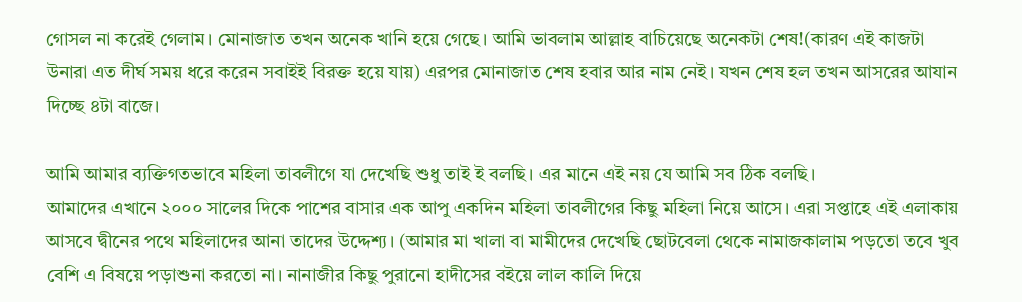গোসল না করেই গেলাম। মোনাজাত তখন অনেক খানি হয়ে গেছে। আমি ভাবলাম আল্লাহ বাচিয়েছে অনেকটা শেষ!(কারণ এই কাজটা উনারা এত দীর্ঘ সময় ধরে করেন সবাইই বিরক্ত হয়ে যায়) এরপর মোনাজাত শেষ হবার আর নাম নেই। যখন শেষ হল তখন আসরের আযান দিচ্ছে ৪টা বাজে।

আমি আমার ব্যক্তিগতভাবে মহিলা তাবলীগে যা দেখেছি শুধু তাই ই বলছি। এর মানে এই নয় যে আমি সব ঠিক বলছি।
আমাদের এখানে ২০০০ সালের দিকে পাশের বাসার এক আপু একদিন মহিলা তাবলীগের কিছু মহিলা নিয়ে আসে। এরা সপ্তাহে এই এলাকায় আসবে দ্বীনের পথে মহিলাদের আনা তাদের উদ্দেশ্য। (আমার মা খালা বা মামীদের দেখেছি ছোটবেলা থেকে নামাজকালাম পড়তো তবে খুব বেশি এ বিষয়ে পড়াশুনা করতো না। নানাজীর কিছু পুরানো হাদীসের বইয়ে লাল কালি দিয়ে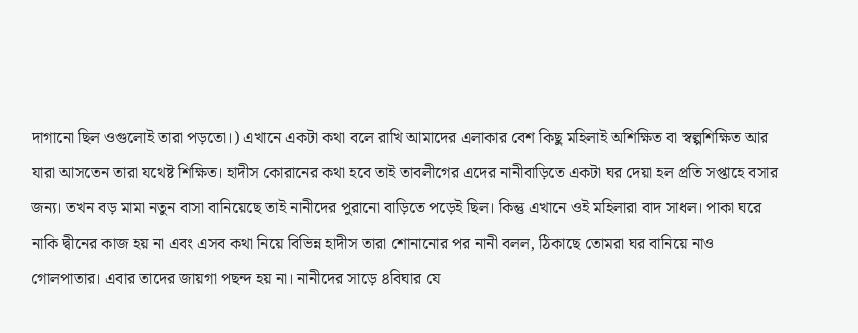দাগানো ছিল ওগুলোই তারা পড়তো।) এখানে একটা কথা বলে রাখি আমাদের এলাকার বেশ কিছু মহিলাই অশিক্ষিত বা স্বল্পশিক্ষিত আর যারা আসতেন তারা যথেষ্ট শিক্ষিত। হাদীস কোরানের কথা হবে তাই তাবলীগের এদের নানীবাড়িতে একটা ঘর দেয়া হল প্রতি সপ্তাহে বসার জন্য। তখন বড় মামা নতুন বাসা বানিয়েছে তাই নানীদের পুরানো বাড়িতে পড়েই ছিল। কিন্তু এখানে ওই মহিলারা বাদ সাধল। পাকা ঘরে নাকি দ্বীনের কাজ হয় না এবং এসব কথা নিয়ে বিভিন্ন হাদীস তারা শোনানোর পর নানী বলল, ঠিকাছে তোমরা ঘর বানিয়ে নাও গোলপাতার। এবার তাদের জায়গা পছন্দ হয় না। নানীদের সাড়ে ৪বিঘার যে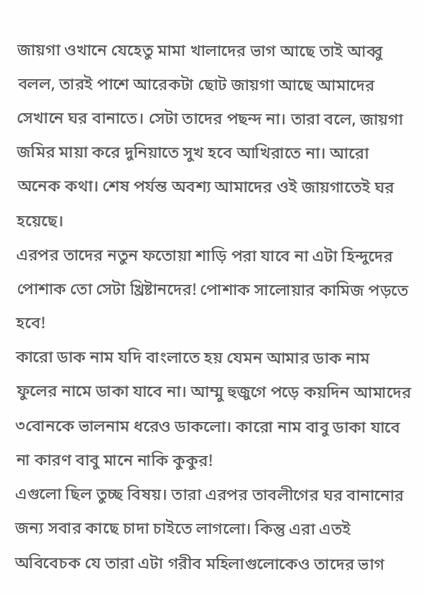জায়গা ওখানে যেহেতু মামা খালাদের ভাগ আছে তাই আব্বু বলল, তারই পাশে আরেকটা ছোট জায়গা আছে আমাদের সেখানে ঘর বানাতে। সেটা তাদের পছন্দ না। তারা বলে, জায়গা জমির মায়া করে দুনিয়াতে সুখ হবে আখিরাতে না। আরো অনেক কথা। শেষ পর্যন্ত অবশ্য আমাদের ওই জায়গাতেই ঘর হয়েছে।
এরপর তাদের নতুন ফতোয়া শাড়ি পরা যাবে না এটা হিন্দুদের পোশাক তো সেটা খ্রিষ্টানদের! পোশাক সালোয়ার কামিজ পড়তে হবে!
কারো ডাক নাম যদি বাংলাতে হয় যেমন আমার ডাক নাম ফুলের নামে ডাকা যাবে না। আম্মু হুজুগে পড়ে কয়দিন আমাদের ৩বোনকে ভালনাম ধরেও ডাকলো। কারো নাম বাবু ডাকা যাবে না কারণ বাবু মানে নাকি কুকুর!
এগুলো ছিল তুচ্ছ বিষয়। তারা এরপর তাবলীগের ঘর বানানোর জন্য সবার কাছে চাদা চাইতে লাগলো। কিন্তু এরা এতই অবিবেচক যে তারা এটা গরীব মহিলাগুলোকেও তাদের ভাগ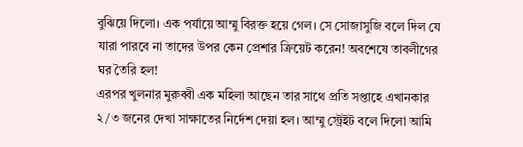বুঝিয়ে দিলো। এক পর্যায়ে আম্মু বিরক্ত হয়ে গেল। সে সোজাসুজি বলে দিল যে যারা পারবে না তাদের উপর কেন প্রেশার ক্রিয়েট করেন! অবশেষে তাবলীগের ঘর তৈরি হল!
এরপর খুলনার মুরুব্বী এক মহিলা আছেন তার সাথে প্রতি সপ্তাহে এখানকার ২/৩ জনের দেখা সাক্ষাতের নির্দেশ দেয়া হল। আম্মু স্ট্রেইট বলে দিলো আমি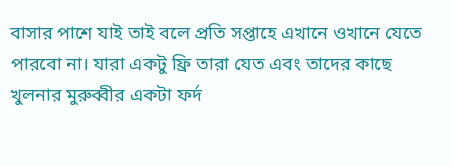বাসার পাশে যাই তাই বলে প্রতি সপ্তাহে এখানে ওখানে যেতে পারবো না। যারা একটু ফ্রি তারা যেত এবং তাদের কাছে খুলনার মুরুব্বীর একটা ফর্দ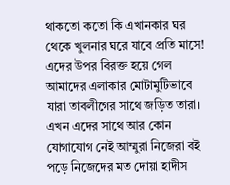থাকতো কতো কি এখানকার ঘর থেকে খুলনার ঘরে যাবে প্রতি মাসে! এদের উপর বিরক্ত হয়ে গেল আমাদের এলাকার মোটামুটিভাবে যারা তাবলীগের সাথে জড়িত তারা। এখন এদের সাথে আর কোন যোগাযোগ নেই আম্মুরা নিজেরা বই পড়ে নিজেদের মত দোয়া হাদীস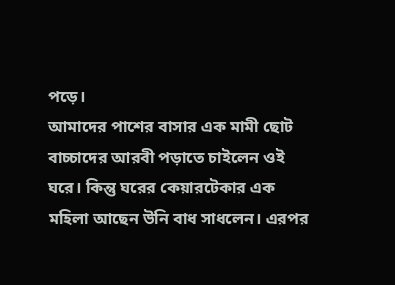পড়ে।
আমাদের পাশের বাসার এক মামী ছোট বাচ্চাদের আরবী পড়াতে চাইলেন ওই ঘরে। কিন্তু ঘরের কেয়ারটেকার এক মহিলা আছেন উনি বাধ সাধলেন। এরপর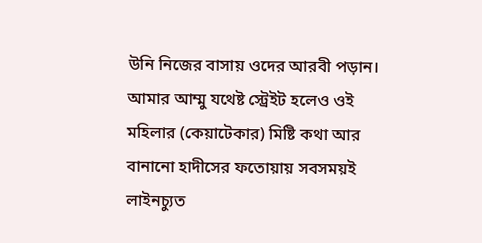উনি নিজের বাসায় ওদের আরবী পড়ান। আমার আম্মু যথেষ্ট স্ট্রেইট হলেও ওই মহিলার (কেয়াটেকার) মিষ্টি কথা আর বানানো হাদীসের ফতোয়ায় সবসময়ই লাইনচ্যুত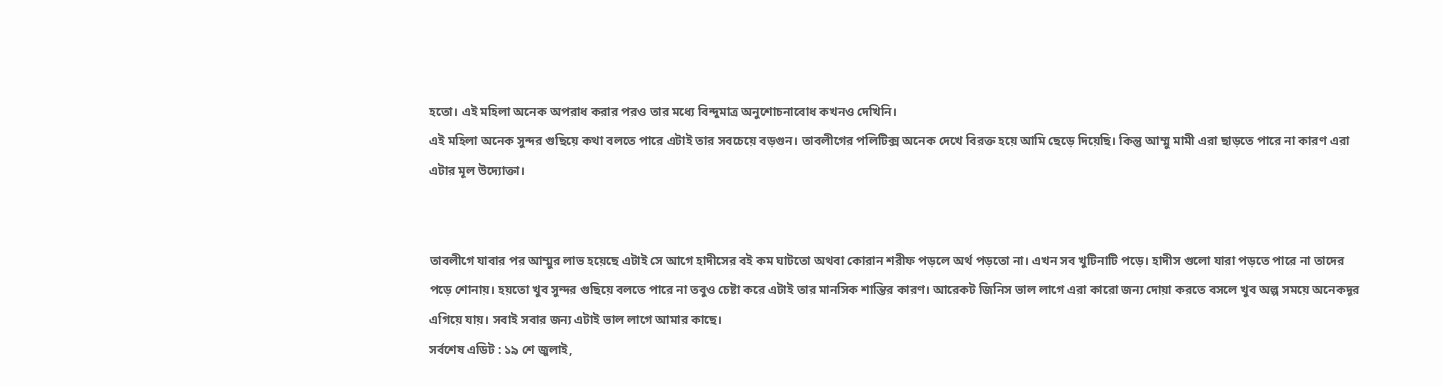হতো। এই মহিলা অনেক অপরাধ করার পরও তার মধ্যে বিন্দুমাত্র অনুশোচনাবোধ কখনও দেখিনি।
এই মহিলা অনেক সুন্দর গুছিয়ে কথা বলতে পারে এটাই তার সবচেয়ে বড়গুন। তাবলীগের পলিটিক্স অনেক দেখে বিরক্ত হয়ে আমি ছেড়ে দিয়েছি। কিন্তু আম্মু মামী এরা ছাড়তে পারে না কারণ এরা এটার মূল উদ্যোক্তা।


তাবলীগে যাবার পর আম্মুর লাভ হয়েছে এটাই সে আগে হাদীসের বই কম ঘাটতো অথবা কোরান শরীফ পড়লে অর্থ পড়তো না। এখন সব খুটিনাটি পড়ে। হাদীস গুলো যারা পড়তে পারে না তাদের পড়ে শোনায়। হয়তো খুব সুন্দর গুছিয়ে বলতে পারে না তবুও চেষ্টা করে এটাই তার মানসিক শান্তির কারণ। আরেকট জিনিস ভাল লাগে এরা কারো জন্য দোয়া করতে বসলে খুব অল্প সময়ে অনেকদূর এগিয়ে যায়। সবাই সবার জন্য এটাই ভাল লাগে আমার কাছে।
সর্বশেষ এডিট : ১৯ শে জুলাই,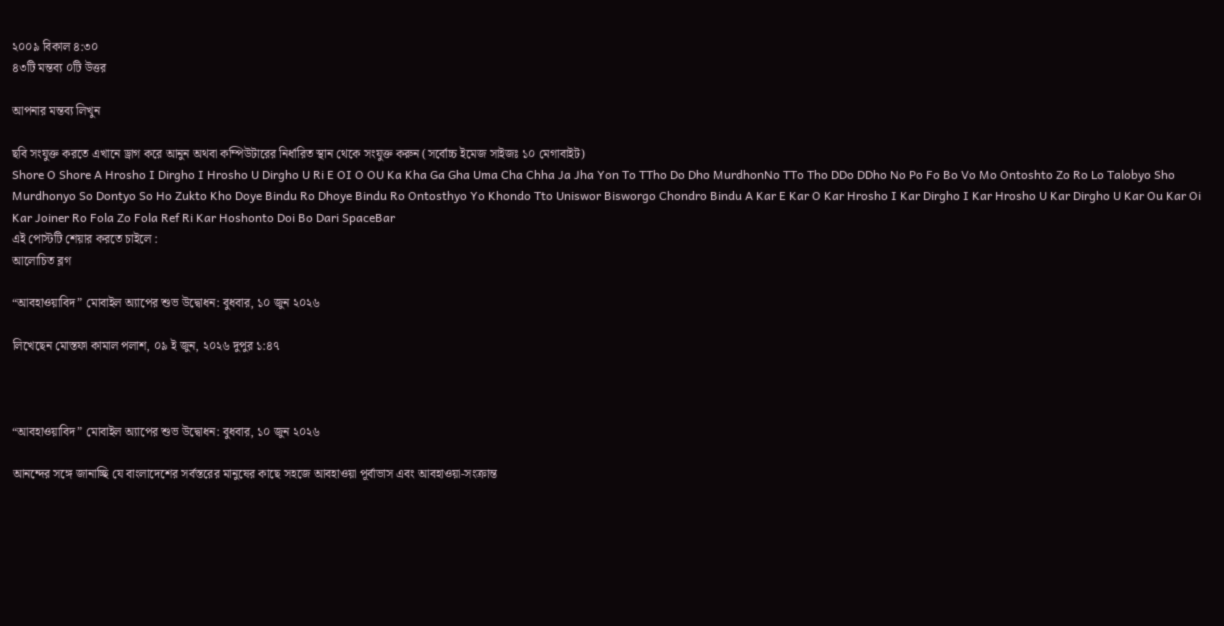২০০৯ বিকাল ৪:৩০
৪৩টি মন্তব্য ০টি উত্তর

আপনার মন্তব্য লিখুন

ছবি সংযুক্ত করতে এখানে ড্রাগ করে আনুন অথবা কম্পিউটারের নির্ধারিত স্থান থেকে সংযুক্ত করুন (সর্বোচ্চ ইমেজ সাইজঃ ১০ মেগাবাইট)
Shore O Shore A Hrosho I Dirgho I Hrosho U Dirgho U Ri E OI O OU Ka Kha Ga Gha Uma Cha Chha Ja Jha Yon To TTho Do Dho MurdhonNo TTo Tho DDo DDho No Po Fo Bo Vo Mo Ontoshto Zo Ro Lo Talobyo Sho Murdhonyo So Dontyo So Ho Zukto Kho Doye Bindu Ro Dhoye Bindu Ro Ontosthyo Yo Khondo Tto Uniswor Bisworgo Chondro Bindu A Kar E Kar O Kar Hrosho I Kar Dirgho I Kar Hrosho U Kar Dirgho U Kar Ou Kar Oi Kar Joiner Ro Fola Zo Fola Ref Ri Kar Hoshonto Doi Bo Dari SpaceBar
এই পোস্টটি শেয়ার করতে চাইলে :
আলোচিত ব্লগ

“আবহাওয়াবিদ” মোবাইল অ্যাপের শুভ উদ্বোধন: বুধবার, ১০ জুন ২০২৬

লিখেছেন মোস্তফা কামাল পলাশ, ০৯ ই জুন, ২০২৬ দুপুর ১:৪৭



“আবহাওয়াবিদ” মোবাইল অ্যাপের শুভ উদ্বোধন: বুধবার, ১০ জুন ২০২৬

আনন্দের সঙ্গে জানাচ্ছি যে বাংলাদেশের সর্বস্তরের মানুষের কাছে সহজে আবহাওয়া পূর্বাভাস এবং আবহাওয়া-সংক্রান্ত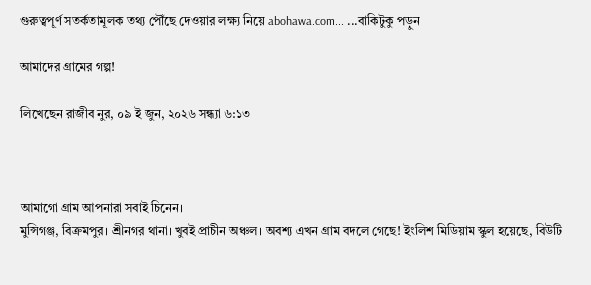গুরুত্বপূর্ণ সতর্কতামূলক তথ্য পৌঁছে দেওয়ার লক্ষ্য নিয়ে abohawa.com... ...বাকিটুকু পড়ুন

আমাদের গ্রামের গল্প!

লিখেছেন রাজীব নুর, ০৯ ই জুন, ২০২৬ সন্ধ্যা ৬:১৩



আমাগো গ্রাম আপনারা সবাই চিনেন।
মুন্সিগঞ্জ, বিক্রমপুর। শ্রীনগর থানা। খুবই প্রাচীন অঞ্চল। অবশ্য এখন গ্রাম বদলে গেছে! ইংলিশ মিডিয়াম স্কুল হয়েছে, বিউটি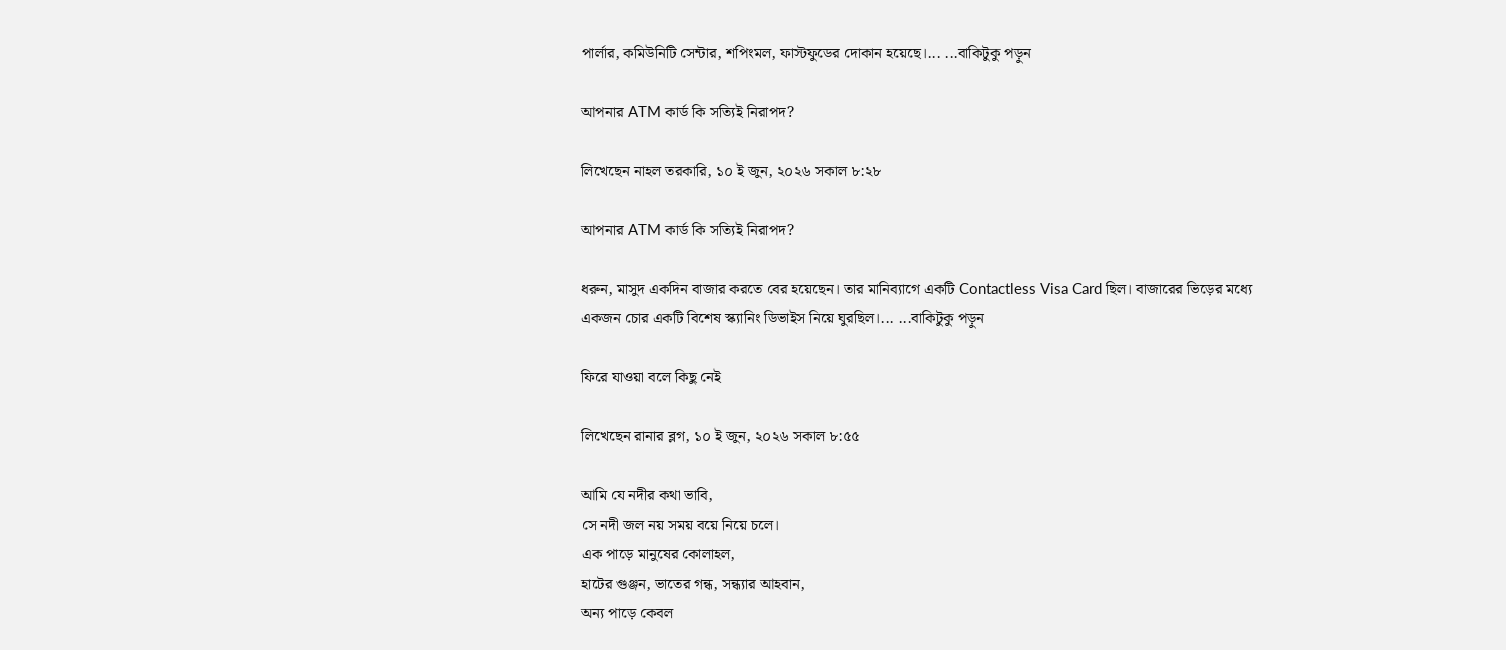পার্লার, কমিউনিটি সেন্টার, শপিংমল, ফাস্টফুডের দোকান হয়েছে।... ...বাকিটুকু পড়ুন

আপনার ATM কার্ড কি সত্যিই নিরাপদ?

লিখেছেন নাহল তরকারি, ১০ ই জুন, ২০২৬ সকাল ৮:২৮

আপনার ATM কার্ড কি সত্যিই নিরাপদ?

ধরুন, মাসুদ একদিন বাজার করতে বের হয়েছেন। তার মানিব্যাগে একটি Contactless Visa Card ছিল। বাজারের ভিড়ের মধ্যে একজন চোর একটি বিশেষ স্ক্যানিং ডিভাইস নিয়ে ঘুরছিল।... ...বাকিটুকু পড়ুন

ফিরে যাওয়া বলে কিছু নেই

লিখেছেন রানার ব্লগ, ১০ ই জুন, ২০২৬ সকাল ৮:৫৫

আমি যে নদীর কথা ভাবি,
সে নদী জল নয় সময় বয়ে নিয়ে চলে।
এক পাড়ে মানুষের কোলাহল,
হাটের গুঞ্জন, ভাতের গন্ধ, সন্ধ্যার আহবান,
অন্য পাড়ে কেবল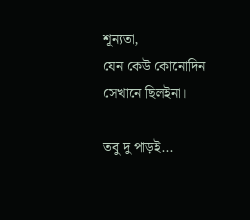শূন্যতা,
যেন কেউ কোনোদিন সেখানে ছিলইনা।

তবু দু পাড়ই...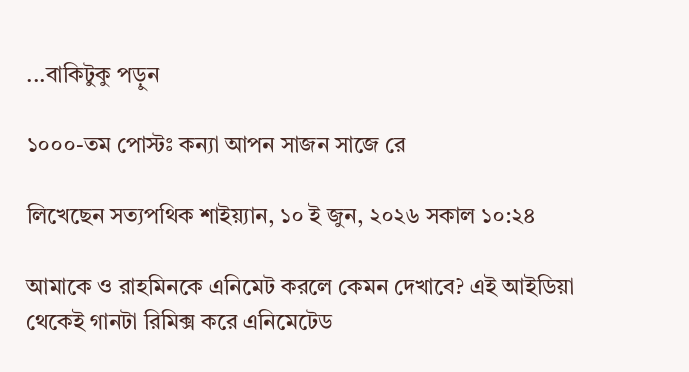...বাকিটুকু পড়ুন

১০০০-তম পোস্টঃ কন্যা আপন সাজন সাজে রে

লিখেছেন সত্যপথিক শাইয়্যান, ১০ ই জুন, ২০২৬ সকাল ১০:২৪

আমাকে ও রাহমিনকে এনিমেট করলে কেমন দেখাবে? এই আইডিয়া থেকেই গানটা রিমিক্স করে এনিমেটেড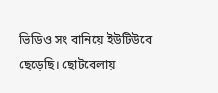ভিডিও সং বানিয়ে ইউটিউবে ছেড়েছি। ছোটবেলায়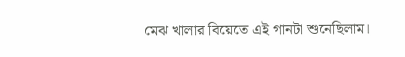মেঝ খালার বিয়েতে এই গানটা শুনেছিলাম।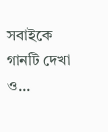সবাইকে গানটি দেখা ও...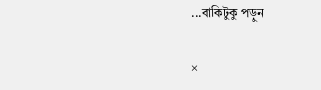...বাকিটুকু পড়ুন

×